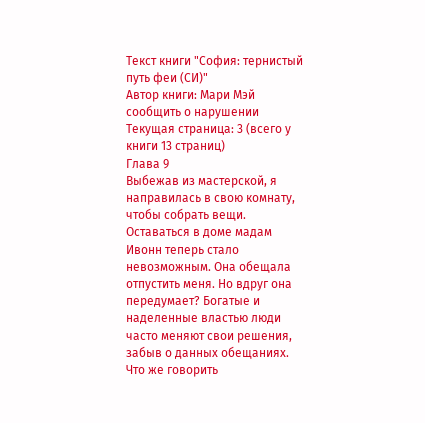Текст книги "София: тернистый путь феи (СИ)"
Автор книги: Мари Мэй
сообщить о нарушении
Текущая страница: 3 (всего у книги 13 страниц)
Глава 9
Выбежав из мастерской, я направилась в свою комнату, чтобы собрать вещи. Оставаться в доме мадам Ивонн теперь стало невозможным. Она обещала отпустить меня. Но вдруг она передумает? Богатые и наделенные властью люди часто меняют свои решения, забыв о данных обещаниях. Что же говорить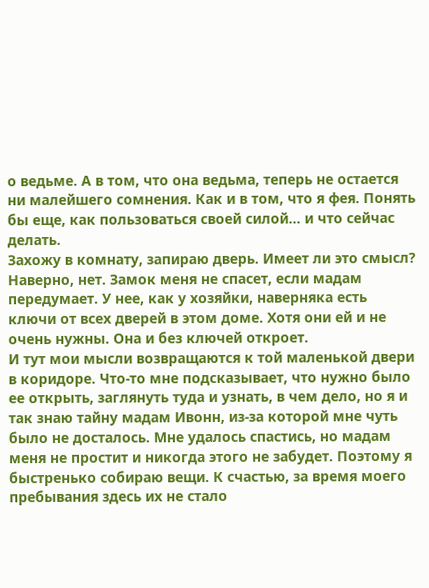о ведьме. А в том, что она ведьма, теперь не остается ни малейшего сомнения. Как и в том, что я фея. Понять бы еще, как пользоваться своей силой... и что сейчас делать.
Захожу в комнату, запираю дверь. Имеет ли это смысл? Наверно, нет. Замок меня не спасет, если мадам передумает. У нее, как у хозяйки, наверняка есть ключи от всех дверей в этом доме. Хотя они ей и не очень нужны. Она и без ключей откроет.
И тут мои мысли возвращаются к той маленькой двери в коридоре. Что-то мне подсказывает, что нужно было ее открыть, заглянуть туда и узнать, в чем дело, но я и так знаю тайну мадам Ивонн, из-за которой мне чуть было не досталось. Мне удалось спастись, но мадам меня не простит и никогда этого не забудет. Поэтому я быстренько собираю вещи. К счастью, за время моего пребывания здесь их не стало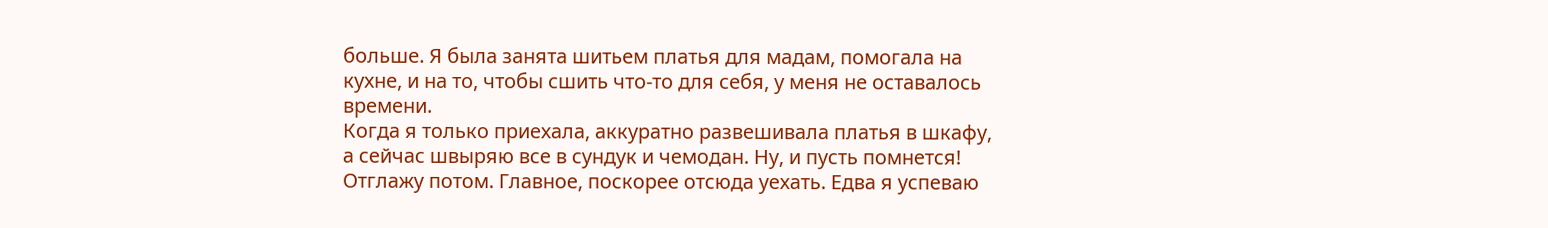больше. Я была занята шитьем платья для мадам, помогала на кухне, и на то, чтобы сшить что-то для себя, у меня не оставалось времени.
Когда я только приехала, аккуратно развешивала платья в шкафу, а сейчас швыряю все в сундук и чемодан. Ну, и пусть помнется! Отглажу потом. Главное, поскорее отсюда уехать. Едва я успеваю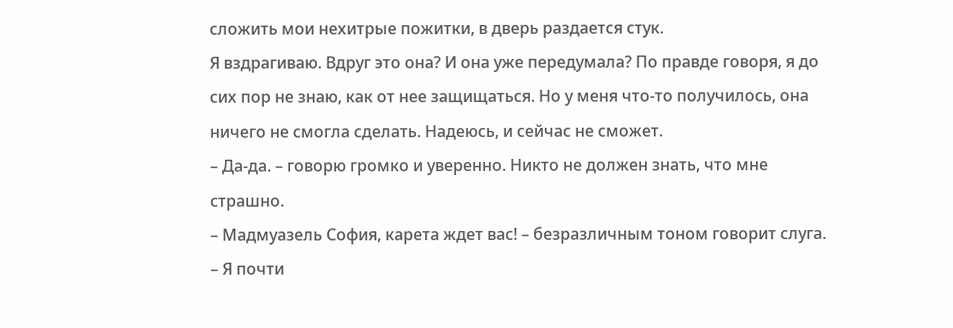сложить мои нехитрые пожитки, в дверь раздается стук.
Я вздрагиваю. Вдруг это она? И она уже передумала? По правде говоря, я до сих пор не знаю, как от нее защищаться. Но у меня что-то получилось, она ничего не смогла сделать. Надеюсь, и сейчас не сможет.
– Да-да. – говорю громко и уверенно. Никто не должен знать, что мне страшно.
– Мадмуазель София, карета ждет вас! – безразличным тоном говорит слуга.
– Я почти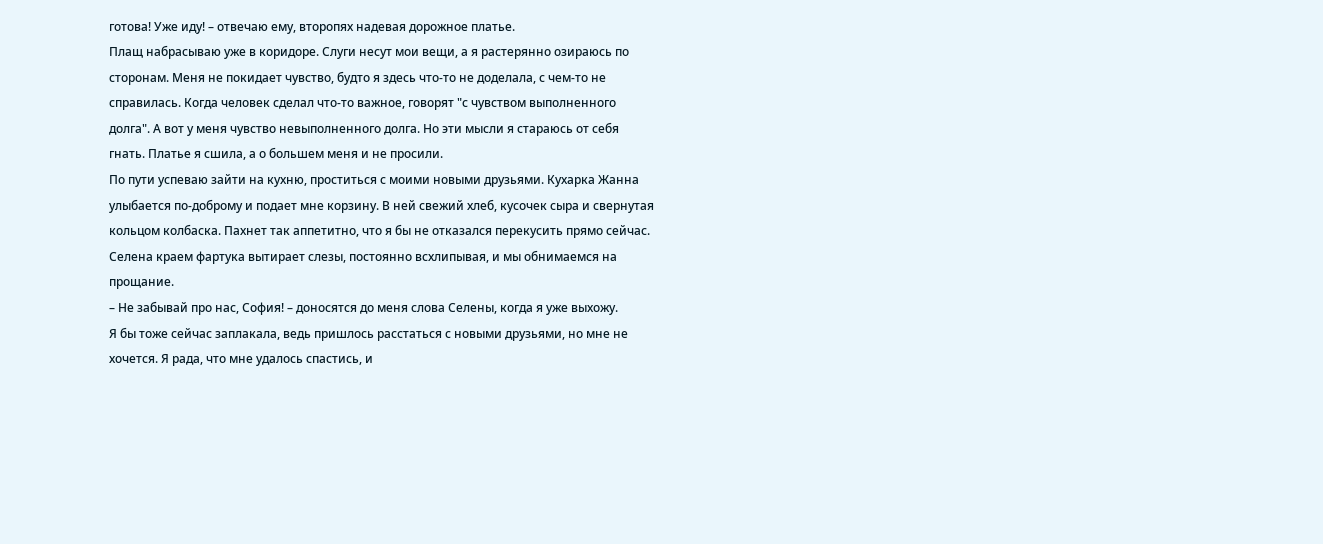готова! Уже иду! – отвечаю ему, второпях надевая дорожное платье.
Плащ набрасываю уже в коридоре. Слуги несут мои вещи, а я растерянно озираюсь по сторонам. Меня не покидает чувство, будто я здесь что-то не доделала, с чем-то не справилась. Когда человек сделал что-то важное, говорят "с чувством выполненного долга". А вот у меня чувство невыполненного долга. Но эти мысли я стараюсь от себя гнать. Платье я сшила, а о большем меня и не просили.
По пути успеваю зайти на кухню, проститься с моими новыми друзьями. Кухарка Жанна улыбается по-доброму и подает мне корзину. В ней свежий хлеб, кусочек сыра и свернутая кольцом колбаска. Пахнет так аппетитно, что я бы не отказался перекусить прямо сейчас. Селена краем фартука вытирает слезы, постоянно всхлипывая, и мы обнимаемся на прощание.
– Не забывай про нас, София! – доносятся до меня слова Селены, когда я уже выхожу.
Я бы тоже сейчас заплакала, ведь пришлось расстаться с новыми друзьями, но мне не хочется. Я рада, что мне удалось спастись, и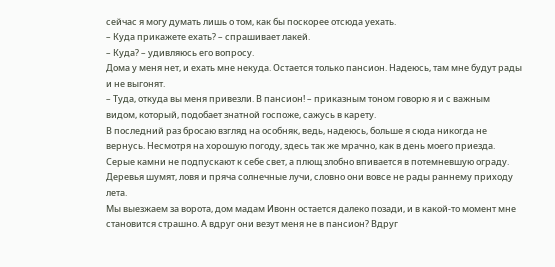сейчас я могу думать лишь о том, как бы поскорее отсюда уехать.
– Куда прикажете ехать? – спрашивает лакей.
– Куда? – удивляюсь его вопросу.
Дома у меня нет, и ехать мне некуда. Остается только пансион. Надеюсь, там мне будут рады и не выгонят.
– Туда, откуда вы меня привезли. В пансион! – приказным тоном говорю я и с важным видом, который, подобает знатной госпоже, сажусь в карету.
В последний раз бросаю взгляд на особняк, ведь, надеюсь, больше я сюда никогда не вернусь. Несмотря на хорошую погоду, здесь так же мрачно, как в день моего приезда. Серые камни не подпускают к себе свет, а плющ злобно впивается в потемневшую ограду. Деревья шумят, ловя и пряча солнечные лучи, словно они вовсе не рады раннему приходу лета.
Мы выезжаем за ворота, дом мадам Ивонн остается далеко позади, и в какой-то момент мне становится страшно. А вдруг они везут меня не в пансион? Вдруг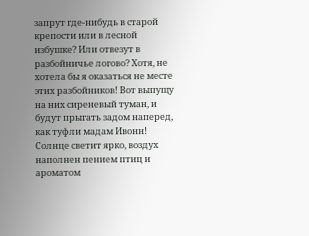запрут где-нибудь в старой крепости или в лесной избушке? Или отвезут в разбойничье логово? Хотя, не хотела бы я оказаться не месте этих разбойников! Вот выпущу на них сиреневый туман, и будут прыгать задом наперед, как туфли мадам Ивонн!
Солнце светит ярко, воздух наполнен пением птиц и ароматом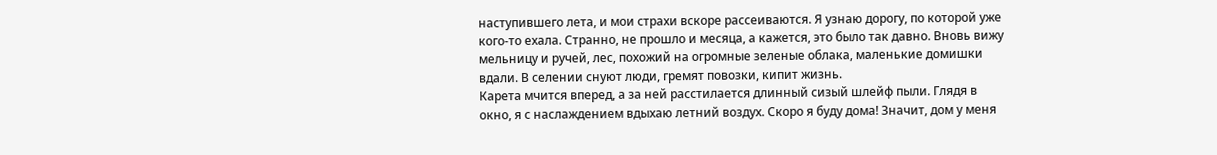наступившего лета, и мои страхи вскоре рассеиваются. Я узнаю дорогу, по которой уже кого-то ехала. Странно, не прошло и месяца, а кажется, это было так давно. Вновь вижу мельницу и ручей, лес, похожий на огромные зеленые облака, маленькие домишки вдали. В селении снуют люди, гремят повозки, кипит жизнь.
Карета мчится вперед, а за ней расстилается длинный сизый шлейф пыли. Глядя в окно, я с наслаждением вдыхаю летний воздух. Скоро я буду дома! Значит, дом у меня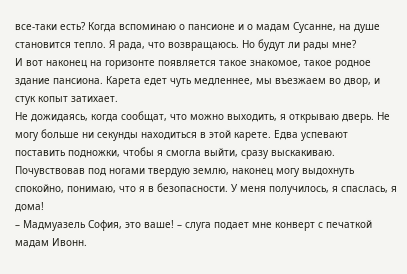все-таки есть? Когда вспоминаю о пансионе и о мадам Сусанне, на душе становится тепло. Я рада, что возвращаюсь. Но будут ли рады мне?
И вот наконец на горизонте появляется такое знакомое, такое родное здание пансиона. Карета едет чуть медленнее, мы въезжаем во двор, и стук копыт затихает.
Не дожидаясь, когда сообщат, что можно выходить, я открываю дверь. Не могу больше ни секунды находиться в этой карете. Едва успевают поставить подножки, чтобы я смогла выйти, сразу выскакиваю. Почувствовав под ногами твердую землю, наконец могу выдохнуть спокойно, понимаю, что я в безопасности. У меня получилось, я спаслась, я дома!
– Мадмуазель София, это ваше! – слуга подает мне конверт с печаткой мадам Ивонн.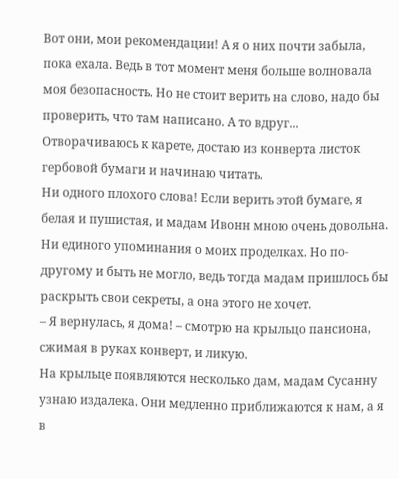Вот они, мои рекомендации! А я о них почти забыла, пока ехала. Ведь в тот момент меня больше волновала моя безопасность. Но не стоит верить на слово, надо бы проверить, что там написано. А то вдруг...
Отворачиваюсь к карете, достаю из конверта листок гербовой бумаги и начинаю читать.
Ни одного плохого слова! Если верить этой бумаге, я белая и пушистая, и мадам Ивонн мною очень довольна. Ни единого упоминания о моих проделках. Но по-другому и быть не могло, ведь тогда мадам пришлось бы раскрыть свои секреты, а она этого не хочет.
– Я вернулась, я дома! – смотрю на крыльцо пансиона, сжимая в руках конверт, и ликую.
На крыльце появляются несколько дам, мадам Сусанну узнаю издалека. Они медленно приближаются к нам, а я в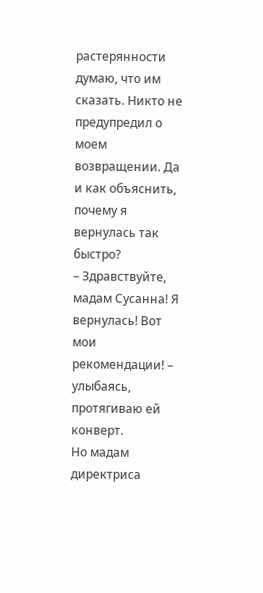растерянности думаю, что им сказать. Никто не предупредил о моем возвращении. Да и как объяснить, почему я вернулась так быстро?
– Здравствуйте, мадам Сусанна! Я вернулась! Вот мои рекомендации! – улыбаясь, протягиваю ей конверт.
Но мадам директриса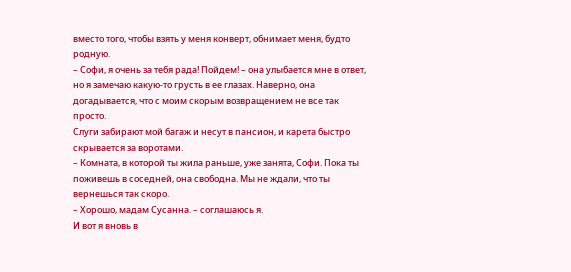вместо того, чтобы взять у меня конверт, обнимает меня, будто родную.
– Софи, я очень за тебя рада! Пойдем! – она улыбается мне в ответ, но я замечаю какую-то грусть в ее глазах. Наверно, она догадывается, что с моим скорым возвращением не все так просто.
Слуги забирают мой багаж и несут в пансион, и карета быстро скрывается за воротами.
– Комната, в которой ты жила раньше, уже занята, Софи. Пока ты поживешь в соседней, она свободна. Мы не ждали, что ты вернешься так скоро.
– Хорошо, мадам Сусанна. – соглашаюсь я.
И вот я вновь в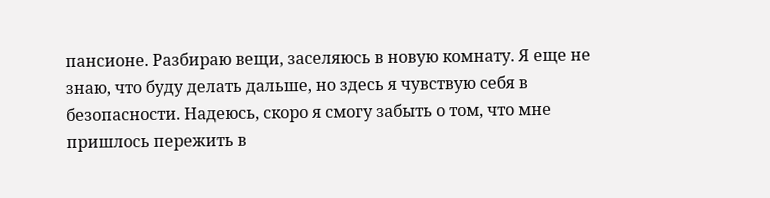пансионе. Разбираю вещи, заселяюсь в новую комнату. Я еще не знаю, что буду делать дальше, но здесь я чувствую себя в безопасности. Надеюсь, скоро я смогу забыть о том, что мне пришлось пережить в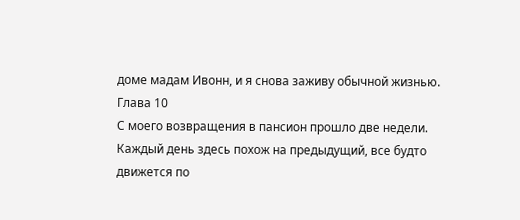доме мадам Ивонн, и я снова заживу обычной жизнью.
Глава 10
С моего возвращения в пансион прошло две недели. Каждый день здесь похож на предыдущий, все будто движется по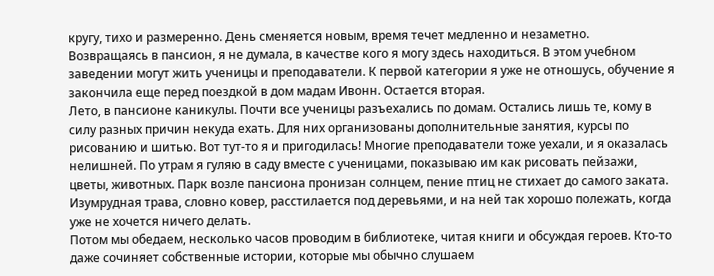кругу, тихо и размеренно. День сменяется новым, время течет медленно и незаметно.
Возвращаясь в пансион, я не думала, в качестве кого я могу здесь находиться. В этом учебном заведении могут жить ученицы и преподаватели. К первой категории я уже не отношусь, обучение я закончила еще перед поездкой в дом мадам Ивонн. Остается вторая.
Лето, в пансионе каникулы. Почти все ученицы разъехались по домам. Остались лишь те, кому в силу разных причин некуда ехать. Для них организованы дополнительные занятия, курсы по рисованию и шитью. Вот тут-то я и пригодилась! Многие преподаватели тоже уехали, и я оказалась нелишней. По утрам я гуляю в саду вместе с ученицами, показываю им как рисовать пейзажи, цветы, животных. Парк возле пансиона пронизан солнцем, пение птиц не стихает до самого заката. Изумрудная трава, словно ковер, расстилается под деревьями, и на ней так хорошо полежать, когда уже не хочется ничего делать.
Потом мы обедаем, несколько часов проводим в библиотеке, читая книги и обсуждая героев. Кто-то даже сочиняет собственные истории, которые мы обычно слушаем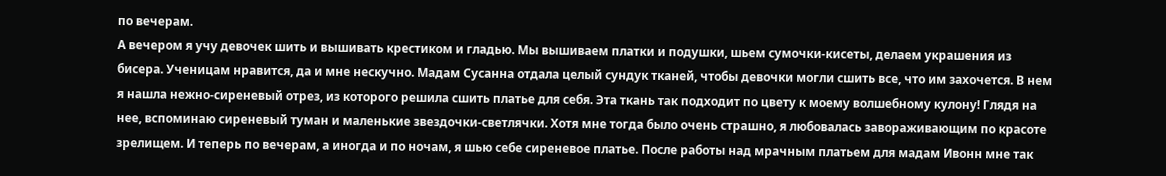по вечерам.
А вечером я учу девочек шить и вышивать крестиком и гладью. Мы вышиваем платки и подушки, шьем сумочки-кисеты, делаем украшения из бисера. Ученицам нравится, да и мне нескучно. Мадам Сусанна отдала целый сундук тканей, чтобы девочки могли сшить все, что им захочется. В нем я нашла нежно-сиреневый отрез, из которого решила сшить платье для себя. Эта ткань так подходит по цвету к моему волшебному кулону! Глядя на нее, вспоминаю сиреневый туман и маленькие звездочки-светлячки. Хотя мне тогда было очень страшно, я любовалась завораживающим по красоте зрелищем. И теперь по вечерам, а иногда и по ночам, я шью себе сиреневое платье. После работы над мрачным платьем для мадам Ивонн мне так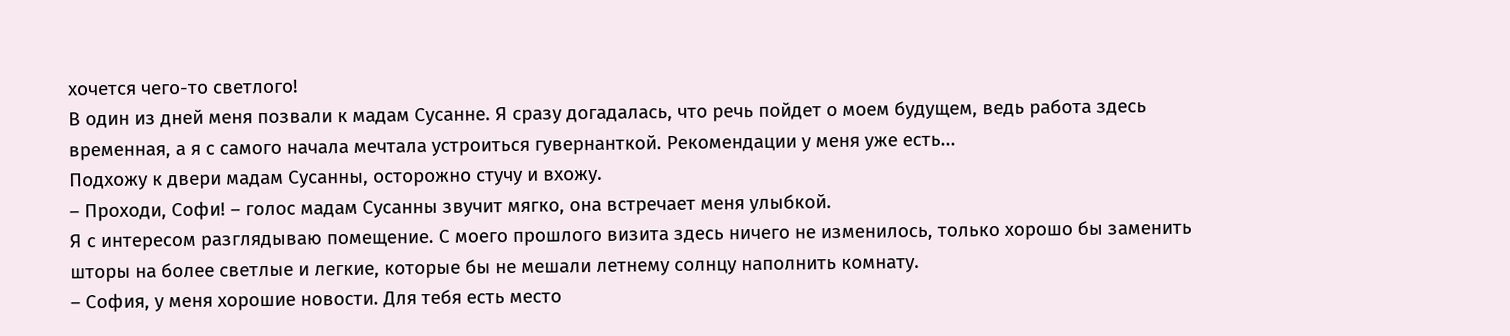хочется чего-то светлого!
В один из дней меня позвали к мадам Сусанне. Я сразу догадалась, что речь пойдет о моем будущем, ведь работа здесь временная, а я с самого начала мечтала устроиться гувернанткой. Рекомендации у меня уже есть...
Подхожу к двери мадам Сусанны, осторожно стучу и вхожу.
– Проходи, Софи! – голос мадам Сусанны звучит мягко, она встречает меня улыбкой.
Я с интересом разглядываю помещение. С моего прошлого визита здесь ничего не изменилось, только хорошо бы заменить шторы на более светлые и легкие, которые бы не мешали летнему солнцу наполнить комнату.
– София, у меня хорошие новости. Для тебя есть место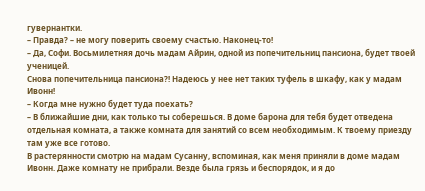гувернантки.
– Правда? – не могу поверить своему счастью. Наконец-то!
– Да, Софи. Восьмилетняя дочь мадам Айрин, одной из попечительниц пансиона, будет твоей ученицей.
Снова попечительница пансиона?! Надеюсь у нее нет таких туфель в шкафу, как у мадам Ивонн!
– Когда мне нужно будет туда поехать?
– В ближайшие дни, как только ты соберешься. В доме барона для тебя будет отведена отдельная комната, а также комната для занятий со всем необходимым. К твоему приезду там уже все готово.
В растерянности смотрю на мадам Сусанну, вспоминая, как меня приняли в доме мадам Ивонн. Даже комнату не прибрали. Везде была грязь и беспорядок, и я до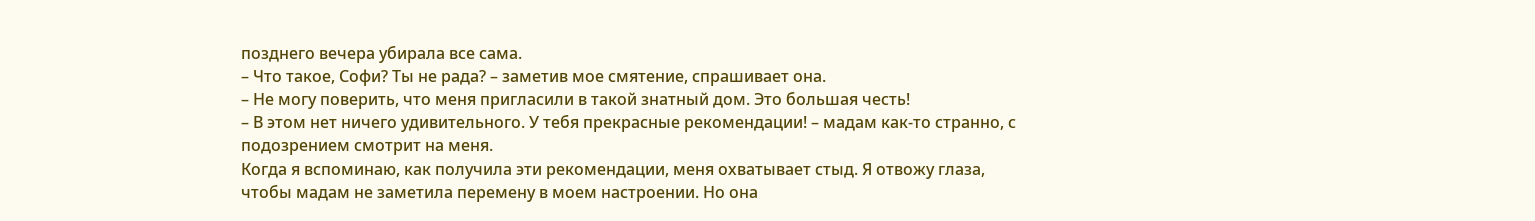позднего вечера убирала все сама.
– Что такое, Софи? Ты не рада? – заметив мое смятение, спрашивает она.
– Не могу поверить, что меня пригласили в такой знатный дом. Это большая честь!
– В этом нет ничего удивительного. У тебя прекрасные рекомендации! – мадам как-то странно, с подозрением смотрит на меня.
Когда я вспоминаю, как получила эти рекомендации, меня охватывает стыд. Я отвожу глаза, чтобы мадам не заметила перемену в моем настроении. Но она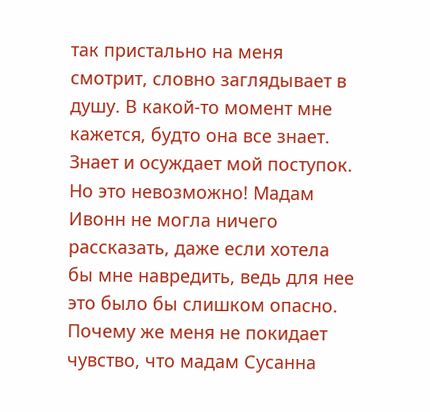так пристально на меня смотрит, словно заглядывает в душу. В какой-то момент мне кажется, будто она все знает. Знает и осуждает мой поступок. Но это невозможно! Мадам Ивонн не могла ничего рассказать, даже если хотела бы мне навредить, ведь для нее это было бы слишком опасно. Почему же меня не покидает чувство, что мадам Сусанна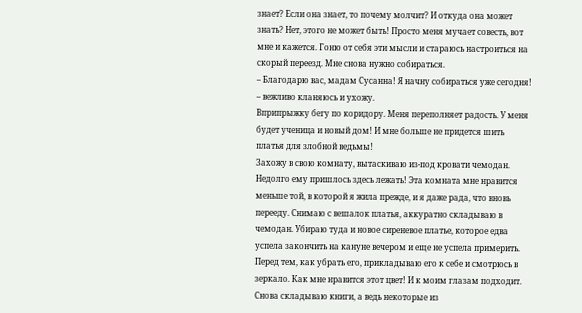знает? Если она знает, то почему молчит? И откуда она может знать? Нет, этого не может быть! Просто меня мучает совесть, вот мне и кажется. Гоню от себя эти мысли и стараюсь настроиться на скорый переезд. Мне снова нужно собираться.
– Благодарю вас, мадам Сусанна! Я начну собираться уже сегодня! – вежливо кланяюсь и ухожу.
Вприпрыжку бегу по коридору. Меня переполняет радость. У меня будет ученица и новый дом! И мне больше не придется шить платья для злобной ведьмы!
Захожу в свою комнату, вытаскиваю из-под кровати чемодан. Недолго ему пришлось здесь лежать! Эта комната мне нравится меньше той, в которой я жила прежде, и я даже рада, что вновь перееду. Снимаю с вешалок платья, аккуратно складываю в чемодан. Убираю туда и новое сиреневое платье, которое едва успела закончить на кануне вечером и еще не успела примерить. Перед тем, как убрать его, прикладываю его к себе и смотрюсь в зеркало. Как мне нравится этот цвет! И к моим глазам подходит.
Снова складываю книги, а ведь некоторые из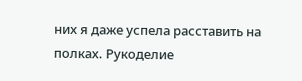них я даже успела расставить на полках. Рукоделие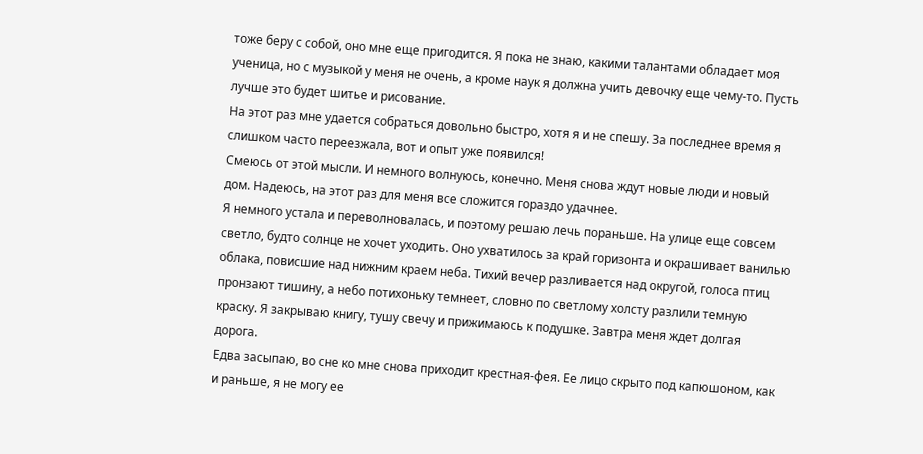тоже беру с собой, оно мне еще пригодится. Я пока не знаю, какими талантами обладает моя ученица, но с музыкой у меня не очень, а кроме наук я должна учить девочку еще чему-то. Пусть лучше это будет шитье и рисование.
На этот раз мне удается собраться довольно быстро, хотя я и не спешу. За последнее время я слишком часто переезжала, вот и опыт уже появился!
Смеюсь от этой мысли. И немного волнуюсь, конечно. Меня снова ждут новые люди и новый дом. Надеюсь, на этот раз для меня все сложится гораздо удачнее.
Я немного устала и переволновалась, и поэтому решаю лечь пораньше. На улице еще совсем светло, будто солнце не хочет уходить. Оно ухватилось за край горизонта и окрашивает ванилью облака, повисшие над нижним краем неба. Тихий вечер разливается над округой, голоса птиц пронзают тишину, а небо потихоньку темнеет, словно по светлому холсту разлили темную краску. Я закрываю книгу, тушу свечу и прижимаюсь к подушке. Завтра меня ждет долгая дорога.
Едва засыпаю, во сне ко мне снова приходит крестная-фея. Ее лицо скрыто под капюшоном, как и раньше, я не могу ее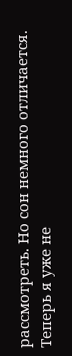рассмотреть. Но сон немного отличается. Теперь я уже не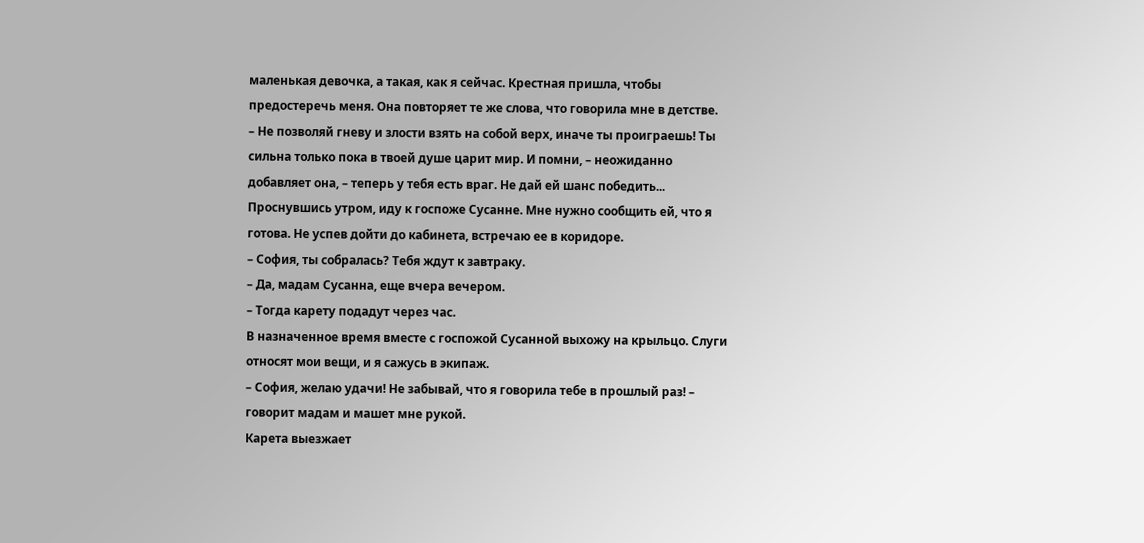маленькая девочка, а такая, как я сейчас. Крестная пришла, чтобы предостеречь меня. Она повторяет те же слова, что говорила мне в детстве.
– Не позволяй гневу и злости взять на собой верх, иначе ты проиграешь! Ты сильна только пока в твоей душе царит мир. И помни, – неожиданно добавляет она, – теперь у тебя есть враг. Не дай ей шанс победить...
Проснувшись утром, иду к госпоже Сусанне. Мне нужно сообщить ей, что я готова. Не успев дойти до кабинета, встречаю ее в коридоре.
– София, ты собралась? Тебя ждут к завтраку.
– Да, мадам Сусанна, еще вчера вечером.
– Тогда карету подадут через час.
В назначенное время вместе с госпожой Сусанной выхожу на крыльцо. Слуги относят мои вещи, и я сажусь в экипаж.
– София, желаю удачи! Не забывай, что я говорила тебе в прошлый раз! – говорит мадам и машет мне рукой.
Карета выезжает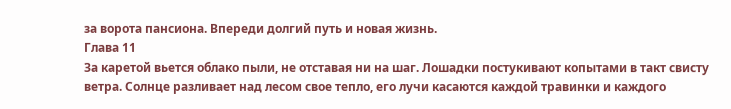за ворота пансиона. Впереди долгий путь и новая жизнь.
Глава 11
За каретой вьется облако пыли, не отставая ни на шаг. Лошадки постукивают копытами в такт свисту ветра. Солнце разливает над лесом свое тепло, его лучи касаются каждой травинки и каждого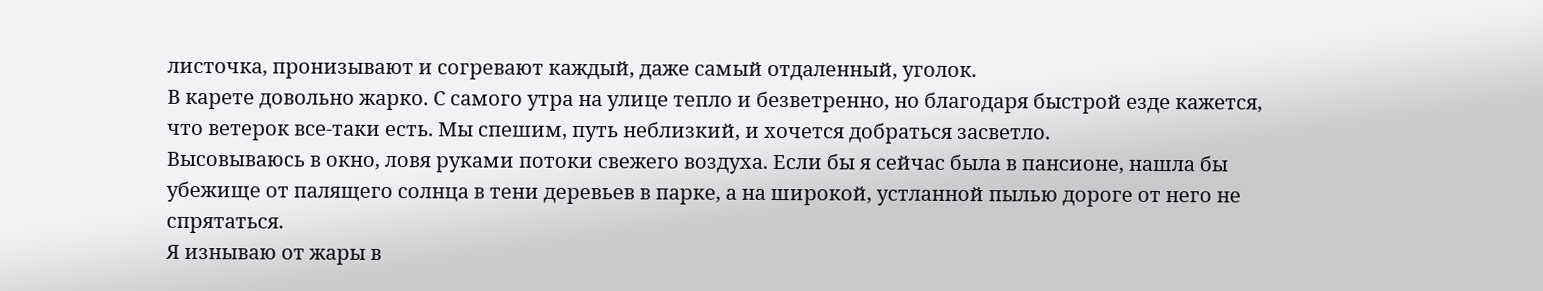листочка, пронизывают и согревают каждый, даже самый отдаленный, уголок.
В карете довольно жарко. С самого утра на улице тепло и безветренно, но благодаря быстрой езде кажется, что ветерок все-таки есть. Мы спешим, путь неблизкий, и хочется добраться засветло.
Высовываюсь в окно, ловя руками потоки свежего воздуха. Если бы я сейчас была в пансионе, нашла бы убежище от палящего солнца в тени деревьев в парке, а на широкой, устланной пылью дороге от него не спрятаться.
Я изнываю от жары в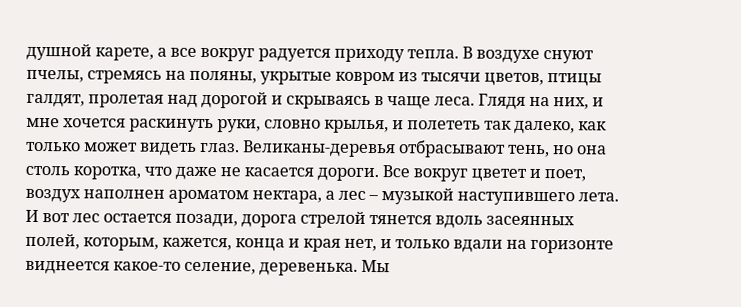душной карете, а все вокруг радуется приходу тепла. В воздухе снуют пчелы, стремясь на поляны, укрытые ковром из тысячи цветов, птицы галдят, пролетая над дорогой и скрываясь в чаще леса. Глядя на них, и мне хочется раскинуть руки, словно крылья, и полететь так далеко, как только может видеть глаз. Великаны-деревья отбрасывают тень, но она столь коротка, что даже не касается дороги. Все вокруг цветет и поет, воздух наполнен ароматом нектара, а лес – музыкой наступившего лета.
И вот лес остается позади, дорога стрелой тянется вдоль засеянных полей, которым, кажется, конца и края нет, и только вдали на горизонте виднеется какое-то селение, деревенька. Мы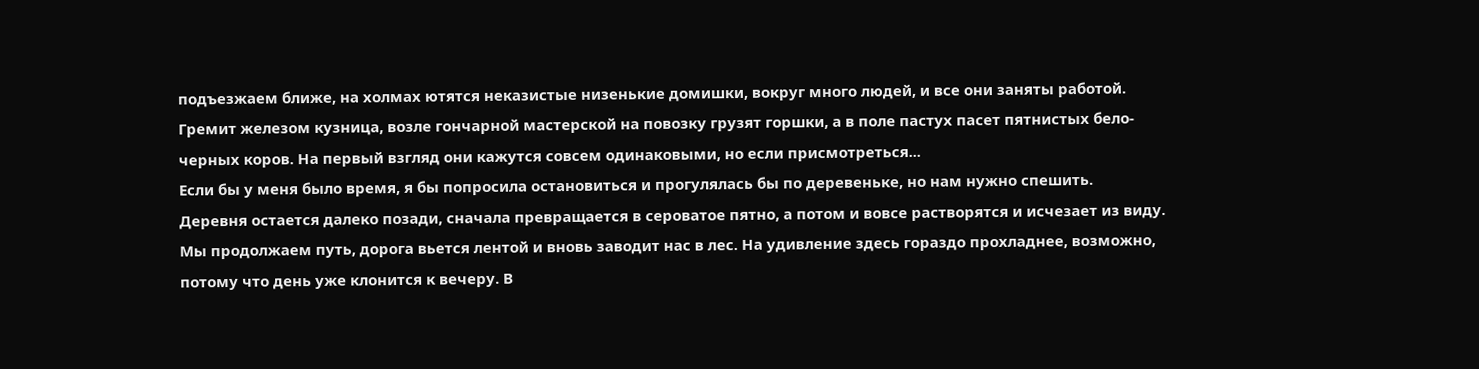подъезжаем ближе, на холмах ютятся неказистые низенькие домишки, вокруг много людей, и все они заняты работой. Гремит железом кузница, возле гончарной мастерской на повозку грузят горшки, а в поле пастух пасет пятнистых бело-черных коров. На первый взгляд они кажутся совсем одинаковыми, но если присмотреться...
Если бы у меня было время, я бы попросила остановиться и прогулялась бы по деревеньке, но нам нужно спешить.
Деревня остается далеко позади, сначала превращается в сероватое пятно, а потом и вовсе растворятся и исчезает из виду. Мы продолжаем путь, дорога вьется лентой и вновь заводит нас в лес. На удивление здесь гораздо прохладнее, возможно, потому что день уже клонится к вечеру. В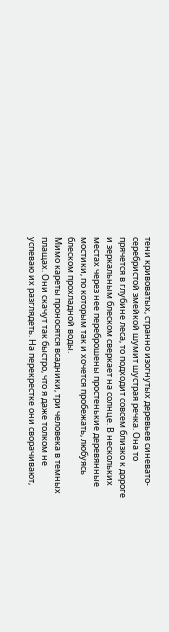тени кривоватых, странно изогнутых деревьев синевато-серебристой змейкой шумит шустрая речка. Она то прячется в глубине леса, то подходит совсем близко к дороге и зеркальным блеском сверкает на солнце. В нескольких местах через нее переброшены простенькие деревянные мостики, по которым так и хочется пробежать, любуясь блеском прохладной воды.
Мимо кареты проносятся всадники, три человека в темных плащах. Они скачут так быстро, что я даже толком не успеваю их разглядеть. На перекрестке они сворачивают,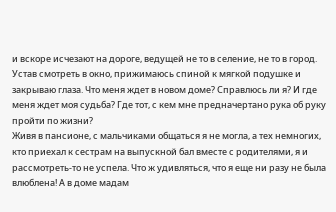и вскоре исчезают на дороге, ведущей не то в селение, не то в город.
Устав смотреть в окно, прижимаюсь спиной к мягкой подушке и закрываю глаза. Что меня ждет в новом доме? Справлюсь ли я? И где меня ждет моя судьба? Где тот, с кем мне предначертано рука об руку пройти по жизни?
Живя в пансионе, с мальчиками общаться я не могла, а тех немногих, кто приехал к сестрам на выпускной бал вместе с родителями, я и рассмотреть-то не успела. Что ж удивляться, что я еще ни разу не была влюблена! А в доме мадам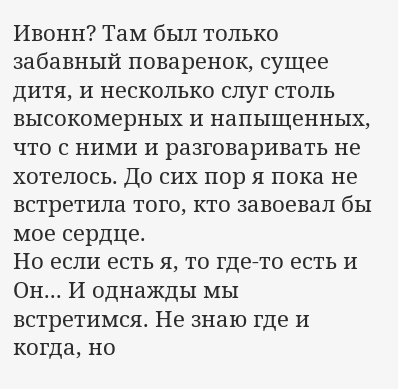Ивонн? Там был только забавный поваренок, сущее дитя, и несколько слуг столь высокомерных и напыщенных, что с ними и разговаривать не хотелось. До сих пор я пока не встретила того, кто завоевал бы мое сердце.
Но если есть я, то где-то есть и Он... И однажды мы встретимся. Не знаю где и когда, но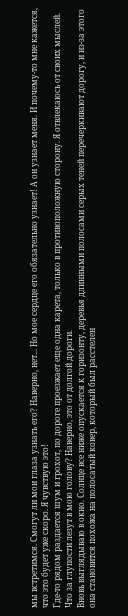мы встретимся. Смогут ли мои глаза узнать его? Наверно, нет... Но мое сердце его обязательно узнает! А он узнает меня. И почему-то мне кажется, что это будет уже скоро. Я чувствую это!
Где-то рядом раздается шум и грохот, по дороге проезжает еще одна карета, только в противоположную сторону. Я отвлекаюсь от своих мыслей. Что за глупости лезут в мою голову? Наверно, это от долгой дороги.
Вновь выглядываю в окно. Солнце все ниже опускается к горизонту, деревья длинными полосами серых теней перечеркивают дорогу, и из-за этого она становится похожа на полосатый ковер, который был расстелен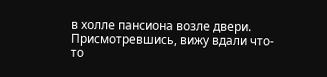в холле пансиона возле двери. Присмотревшись, вижу вдали что-то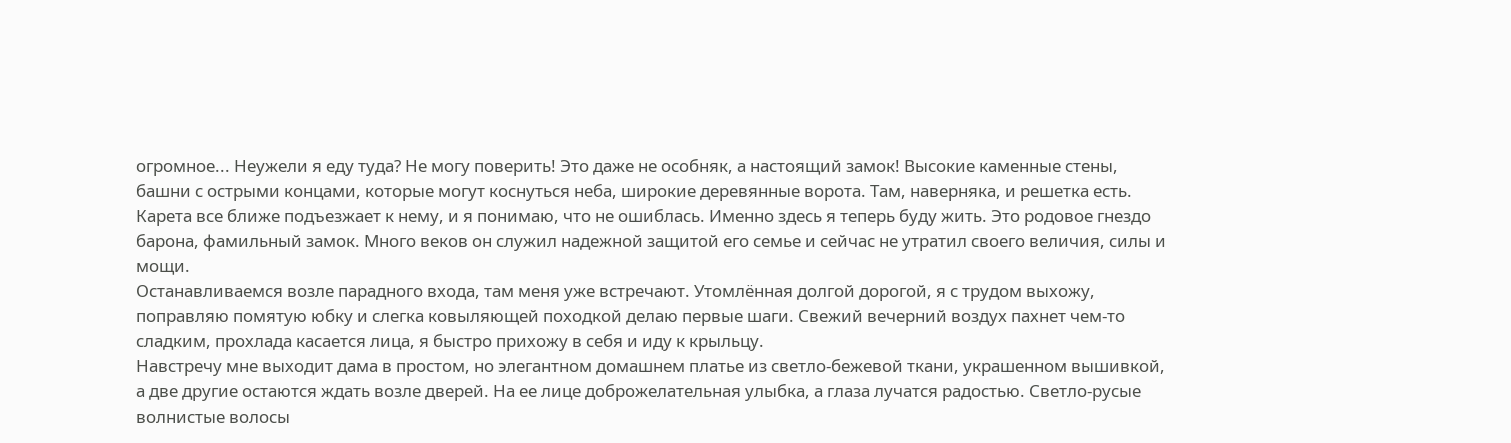огромное... Неужели я еду туда? Не могу поверить! Это даже не особняк, а настоящий замок! Высокие каменные стены, башни с острыми концами, которые могут коснуться неба, широкие деревянные ворота. Там, наверняка, и решетка есть. Карета все ближе подъезжает к нему, и я понимаю, что не ошиблась. Именно здесь я теперь буду жить. Это родовое гнездо барона, фамильный замок. Много веков он служил надежной защитой его семье и сейчас не утратил своего величия, силы и мощи.
Останавливаемся возле парадного входа, там меня уже встречают. Утомлённая долгой дорогой, я с трудом выхожу, поправляю помятую юбку и слегка ковыляющей походкой делаю первые шаги. Свежий вечерний воздух пахнет чем-то сладким, прохлада касается лица, я быстро прихожу в себя и иду к крыльцу.
Навстречу мне выходит дама в простом, но элегантном домашнем платье из светло-бежевой ткани, украшенном вышивкой, а две другие остаются ждать возле дверей. На ее лице доброжелательная улыбка, а глаза лучатся радостью. Светло-русые волнистые волосы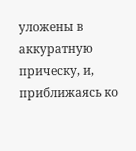уложены в аккуратную прическу, и, приближаясь ко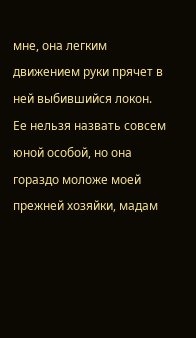мне, она легким движением руки прячет в ней выбившийся локон.
Ее нельзя назвать совсем юной особой, но она гораздо моложе моей прежней хозяйки, мадам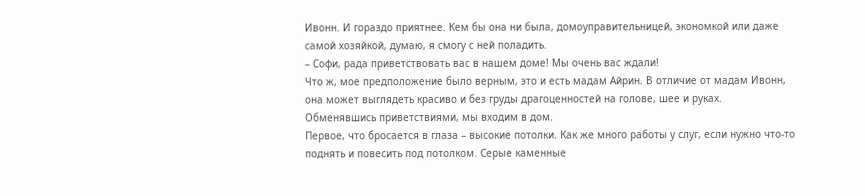Ивонн. И гораздо приятнее. Кем бы она ни была, домоуправительницей, экономкой или даже самой хозяйкой, думаю, я смогу с ней поладить.
– Софи, рада приветствовать вас в нашем доме! Мы очень вас ждали!
Что ж, мое предположение было верным, это и есть мадам Айрин. В отличие от мадам Ивонн, она может выглядеть красиво и без груды драгоценностей на голове, шее и руках.
Обменявшись приветствиями, мы входим в дом.
Первое, что бросается в глаза – высокие потолки. Как же много работы у слуг, если нужно что-то поднять и повесить под потолком. Серые каменные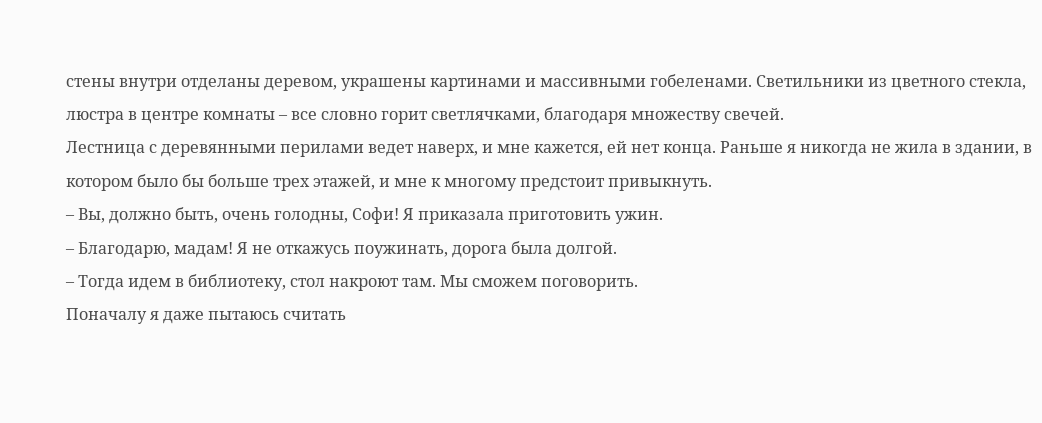стены внутри отделаны деревом, украшены картинами и массивными гобеленами. Светильники из цветного стекла, люстра в центре комнаты – все словно горит светлячками, благодаря множеству свечей.
Лестница с деревянными перилами ведет наверх, и мне кажется, ей нет конца. Раньше я никогда не жила в здании, в котором было бы больше трех этажей, и мне к многому предстоит привыкнуть.
– Вы, должно быть, очень голодны, Софи! Я приказала приготовить ужин.
– Благодарю, мадам! Я не откажусь поужинать, дорога была долгой.
– Тогда идем в библиотеку, стол накроют там. Мы сможем поговорить.
Поначалу я даже пытаюсь считать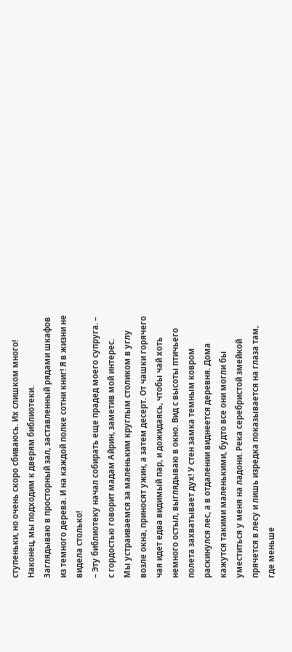ступеньки, но очень скоро сбиваюсь. Их слишком много! Наконец, мы подходим к дверям библиотеки.
Заглядываю в просторный зал, заставленный рядами шкафов из темного дерева. И на каждой полке сотни книг! Я в жизни не видела столько!
– Эту библиотеку начал собирать еще прадед моего супруга. – с гордостью говорит мадам Айрин, заметив мой интерес.
Мы устраиваемся за маленьким круглым столиком в углу возле окна, приносят ужин, а затем десерт. От чашки горячего чая идет едва видимый пар, и дожидаясь, чтобы чай хоть немного остыл, выглядываю в окно. Вид с высоты птичьего полета захватывает дух! У стен замка темным ковром раскинулся лес, а в отдалении виднеется деревня. Дома кажутся такими маленькими, будто все они могли бы уместиться у меня на ладони. Река серебристой змейкой прячется в лесу и лишь изредка показывается на глаза там, где меньше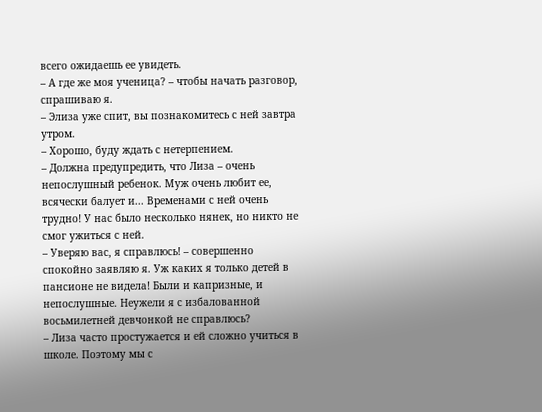всего ожидаешь ее увидеть.
– А где же моя ученица? – чтобы начать разговор, спрашиваю я.
– Элиза уже спит, вы познакомитесь с ней завтра утром.
– Хорошо, буду ждать с нетерпением.
– Должна предупредить, что Лиза – очень непослушный ребенок. Муж очень любит ее, всячески балует и... Временами с ней очень трудно! У нас было несколько нянек, но никто не смог ужиться с ней.
– Уверяю вас, я справлюсь! – совершенно спокойно заявляю я. Уж каких я только детей в пансионе не видела! Были и капризные, и непослушные. Неужели я с избалованной восьмилетней девчонкой не справлюсь?
– Лиза часто простужается и ей сложно учиться в школе. Поэтому мы с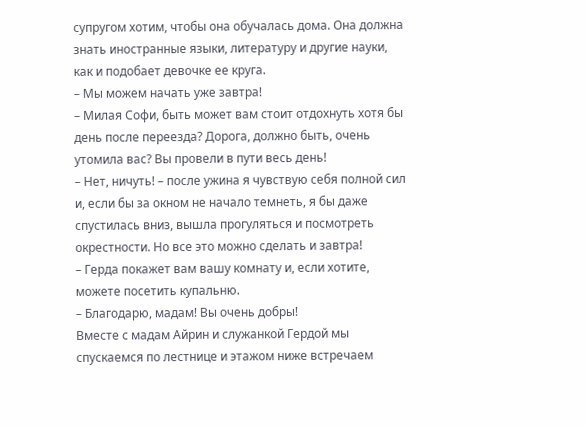супругом хотим, чтобы она обучалась дома. Она должна знать иностранные языки, литературу и другие науки, как и подобает девочке ее круга.
– Мы можем начать уже завтра!
– Милая Софи, быть может вам стоит отдохнуть хотя бы день после переезда? Дорога, должно быть, очень утомила вас? Вы провели в пути весь день!
– Нет, ничуть! – после ужина я чувствую себя полной сил и, если бы за окном не начало темнеть, я бы даже спустилась вниз, вышла прогуляться и посмотреть окрестности. Но все это можно сделать и завтра!
– Герда покажет вам вашу комнату и, если хотите, можете посетить купальню.
– Благодарю, мадам! Вы очень добры!
Вместе с мадам Айрин и служанкой Гердой мы спускаемся по лестнице и этажом ниже встречаем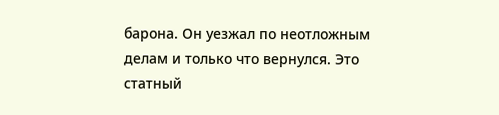барона. Он уезжал по неотложным делам и только что вернулся. Это статный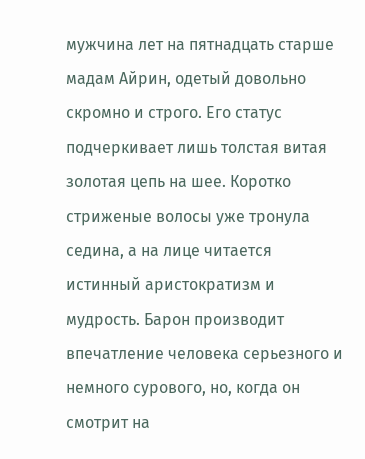мужчина лет на пятнадцать старше мадам Айрин, одетый довольно скромно и строго. Его статус подчеркивает лишь толстая витая золотая цепь на шее. Коротко стриженые волосы уже тронула седина, а на лице читается истинный аристократизм и мудрость. Барон производит впечатление человека серьезного и немного сурового, но, когда он смотрит на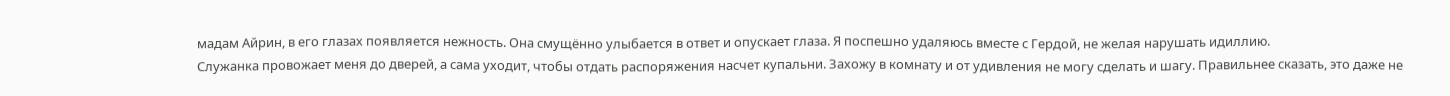мадам Айрин, в его глазах появляется нежность. Она смущённо улыбается в ответ и опускает глаза. Я поспешно удаляюсь вместе с Гердой, не желая нарушать идиллию.
Служанка провожает меня до дверей, а сама уходит, чтобы отдать распоряжения насчет купальни. Захожу в комнату и от удивления не могу сделать и шагу. Правильнее сказать, это даже не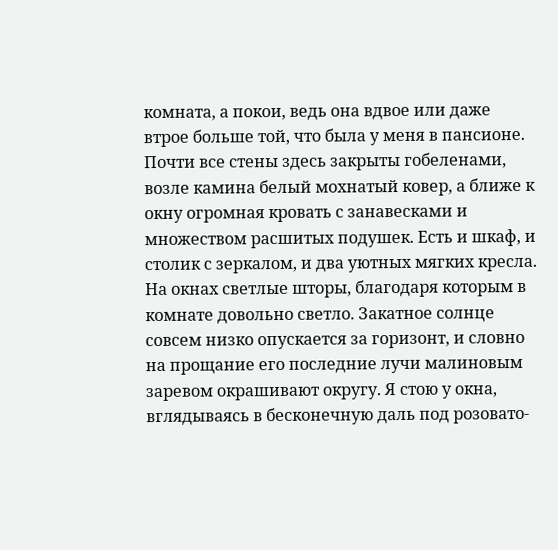комната, а покои, ведь она вдвое или даже втрое больше той, что была у меня в пансионе. Почти все стены здесь закрыты гобеленами, возле камина белый мохнатый ковер, а ближе к окну огромная кровать с занавесками и множеством расшитых подушек. Есть и шкаф, и столик с зеркалом, и два уютных мягких кресла. На окнах светлые шторы, благодаря которым в комнате довольно светло. Закатное солнце совсем низко опускается за горизонт, и словно на прощание его последние лучи малиновым заревом окрашивают округу. Я стою у окна, вглядываясь в бесконечную даль под розовато-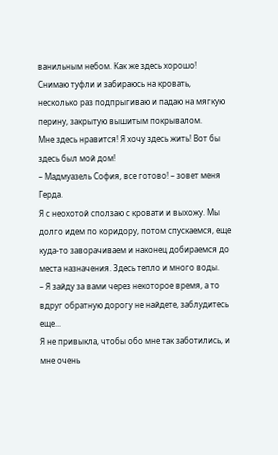ванильным небом. Как же здесь хорошо!
Снимаю туфли и забираюсь на кровать, несколько раз подпрыгиваю и падаю на мягкую перину, закрытую вышитым покрывалом.
Мне здесь нравится! Я хочу здесь жить! Вот бы здесь был мой дом!
– Мадмуазель София, все готово! – зовет меня Герда.
Я с неохотой сползаю с кровати и выхожу. Мы долго идем по коридору, потом спускаемся, еще куда-то заворачиваем и наконец добираемся до места назначения. Здесь тепло и много воды.
– Я зайду за вами через некоторое время, а то вдруг обратную дорогу не найдете, заблудитесь еще...
Я не привыкла, чтобы обо мне так заботились, и мне очень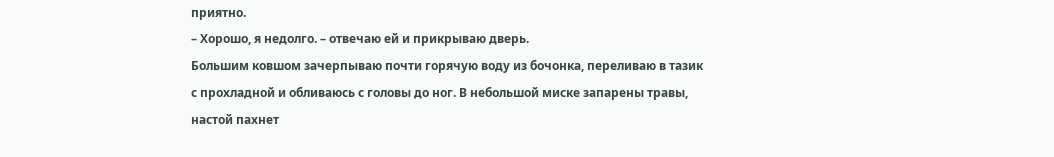приятно.
– Хорошо, я недолго. – отвечаю ей и прикрываю дверь.
Большим ковшом зачерпываю почти горячую воду из бочонка, переливаю в тазик с прохладной и обливаюсь с головы до ног. В небольшой миске запарены травы, настой пахнет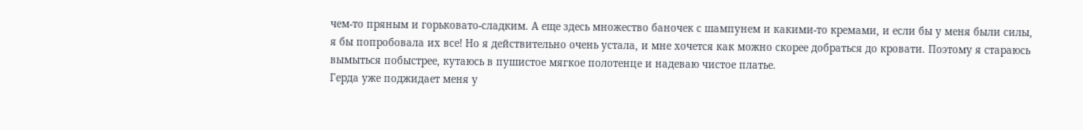чем-то пряным и горьковато-сладким. А еще здесь множество баночек с шампунем и какими-то кремами, и если бы у меня были силы, я бы попробовала их все! Но я действительно очень устала, и мне хочется как можно скорее добраться до кровати. Поэтому я стараюсь вымыться побыстрее, кутаюсь в пушистое мягкое полотенце и надеваю чистое платье.
Герда уже поджидает меня у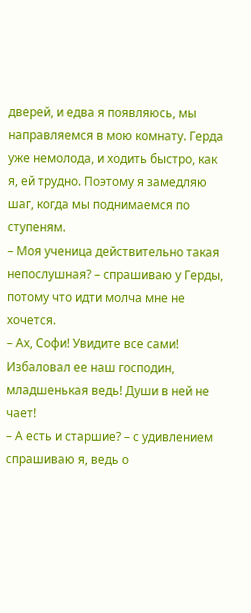дверей, и едва я появляюсь, мы направляемся в мою комнату. Герда уже немолода, и ходить быстро, как я, ей трудно. Поэтому я замедляю шаг, когда мы поднимаемся по ступеням.
– Моя ученица действительно такая непослушная? – спрашиваю у Герды, потому что идти молча мне не хочется.
– Ах, Софи! Увидите все сами! Избаловал ее наш господин, младшенькая ведь! Души в ней не чает!
– А есть и старшие? – с удивлением спрашиваю я, ведь о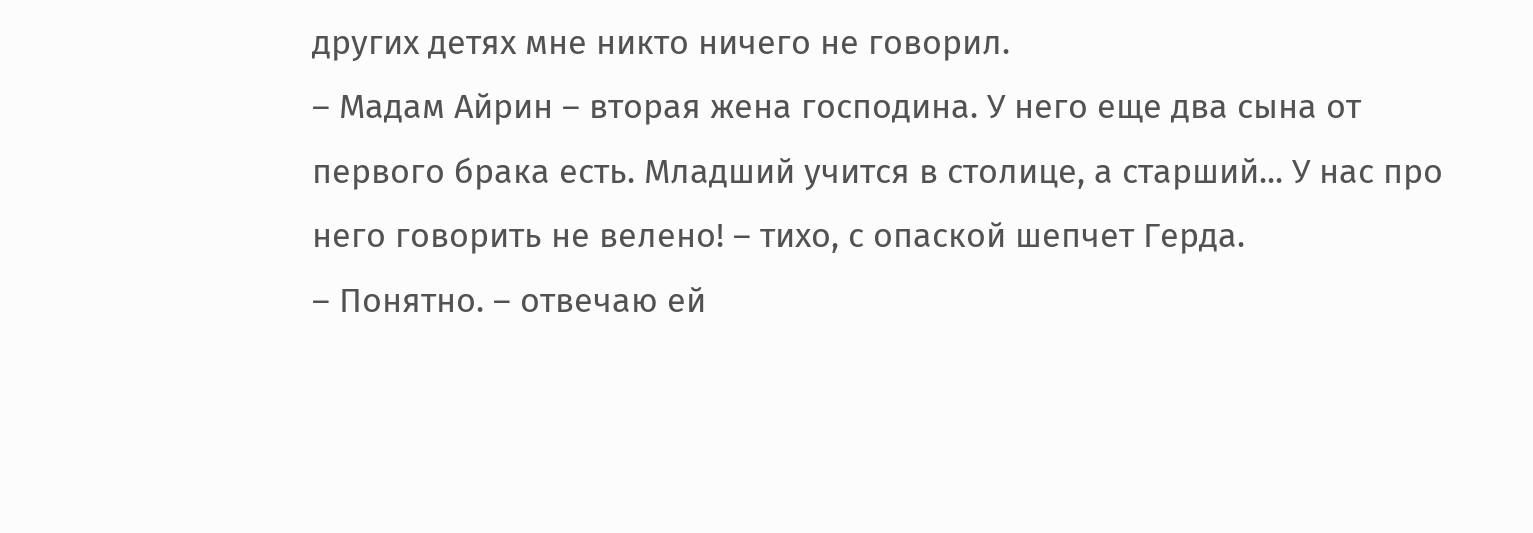других детях мне никто ничего не говорил.
– Мадам Айрин – вторая жена господина. У него еще два сына от первого брака есть. Младший учится в столице, а старший... У нас про него говорить не велено! – тихо, с опаской шепчет Герда.
– Понятно. – отвечаю ей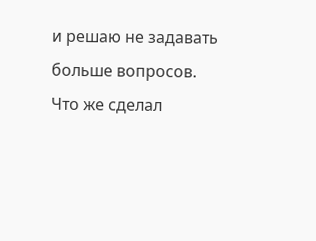и решаю не задавать больше вопросов. Что же сделал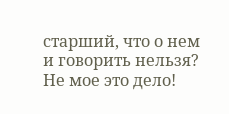старший, что о нем и говорить нельзя? Не мое это дело!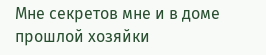Мне секретов мне и в доме прошлой хозяйки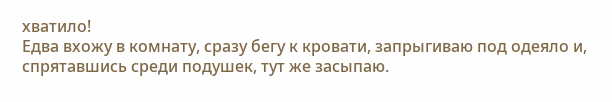хватило!
Едва вхожу в комнату, сразу бегу к кровати, запрыгиваю под одеяло и, спрятавшись среди подушек, тут же засыпаю.